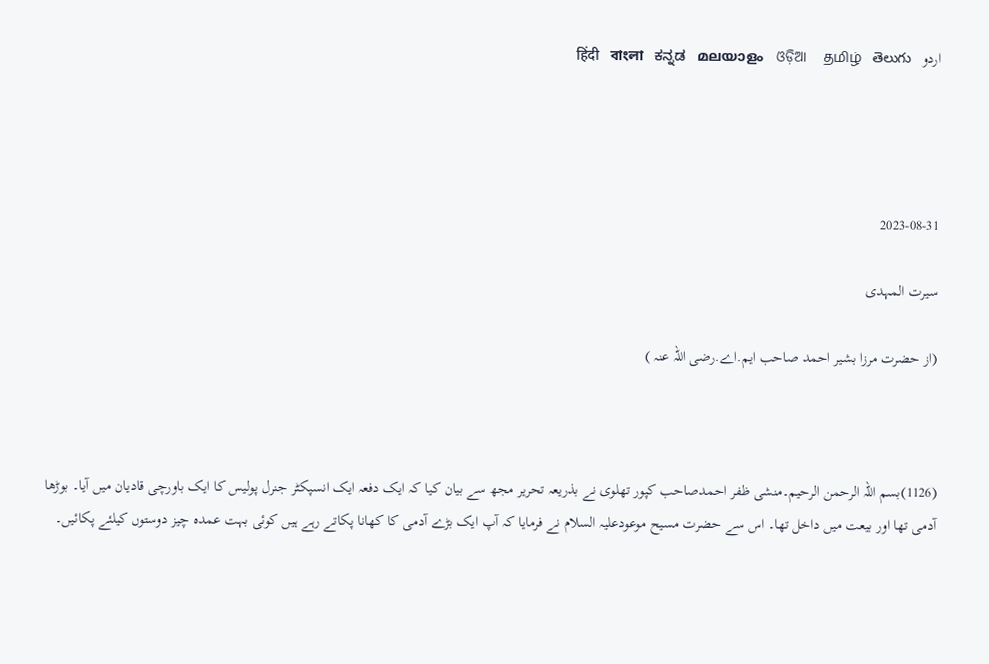اردو   हिंदी   বাংলা   ಕನ್ನಡ   മലയാളം   ଓଡ଼ିଆ   தமிழ்   తెలుగు




2023-08-31

سیرت المہدی

(از حضرت مرزا بشیر احمد صاحب ایم.اے.رضی اللہ عنہ )



(1126)بسم اللہ الرحمن الرحیم۔منشی ظفر احمدصاحب کپور تھلوی نے بذریعہ تحریر مجھ سے بیان کیا کہ ایک دفعہ ایک انسپکٹر جنرل پولیس کا ایک باورچی قادیان میں آیا۔ بوڑھا آدمی تھا اور بیعت میں داخل تھا۔ اس سے حضرت مسیح موعودعلیہ السلام نے فرمایا کہ آپ ایک بڑے آدمی کا کھانا پکاتے رہے ہیں کوئی بہت عمدہ چیز دوستوں کیلئے پکائیں۔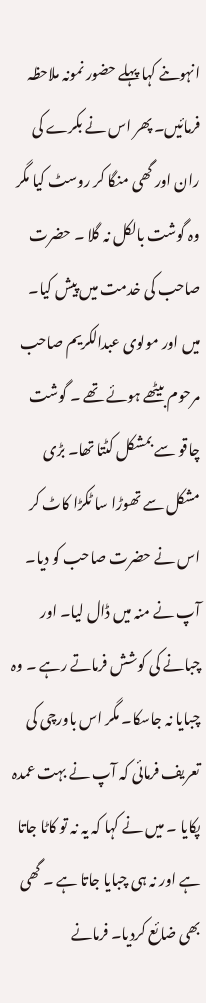انہوںنے کہا پہلے حضور نمونہ ملاحظہ فرمائیں۔ پھر اس نے بکرے کی ران اور گھی منگا کر روسٹ کیا مگر وہ گوشت بالکل نہ گلا ۔ حضرت صاحب کی خدمت میں پیش کیا۔ میں اور مولوی عبدالکریم صاحب مرحوم بیٹھے ہوئے تھے ۔ گوشت چاقو سے بمشکل کٹتا تھا۔ بڑی مشکل سے تھوڑا سا ٹکڑا کاٹ کر اس نے حضرت صاحب کو دیا۔ آپ نے منہ میں ڈال لیا۔ اور چبانے کی کوشش فرماتے رہے ۔ وہ چبایا نہ جاسکا۔ مگر اس باورچی کی تعریف فرمائی کہ آپ نے بہت عمدہ پکایا ۔ میں نے کہا کہ یہ نہ تو کاٹا جاتا ہے اور نہ ہی چبایا جاتا ہے ۔ گھی بھی ضائع کردیا۔ فرمانے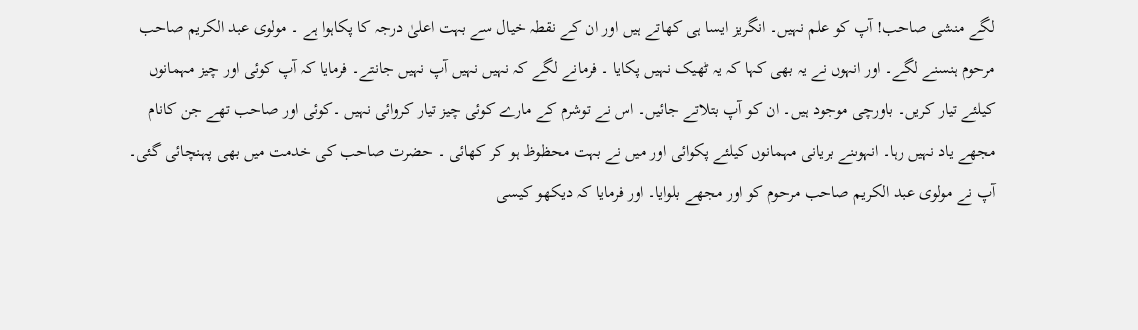لگے منشی صاحب! آپ کو علم نہیں۔ انگریز ایسا ہی کھاتے ہیں اور ان کے نقطہ خیال سے بہت اعلیٰ درجہ کا پکاہوا ہے ۔ مولوی عبد الکریم صاحب مرحوم ہنسنے لگے۔ اور انہوں نے یہ بھی کہا کہ یہ ٹھیک نہیں پکایا ۔ فرمانے لگے کہ نہیں نہیں آپ نہیں جانتے۔ فرمایا کہ آپ کوئی اور چیز مہمانوں کیلئے تیار کریں۔ باورچی موجود ہیں۔ ان کو آپ بتلاتے جائیں۔ اس نے توشرم کے مارے کوئی چیز تیار کروائی نہیں ۔کوئی اور صاحب تھے جن کانام مجھے یاد نہیں رہا۔ انہوںنے بریانی مہمانوں کیلئے پکوائی اور میں نے بہت محظوظ ہو کر کھائی ۔ حضرت صاحب کی خدمت میں بھی پہنچائی گئی۔ آپ نے مولوی عبد الکریم صاحب مرحوم کو اور مجھے بلوایا۔ اور فرمایا کہ دیکھو کیسی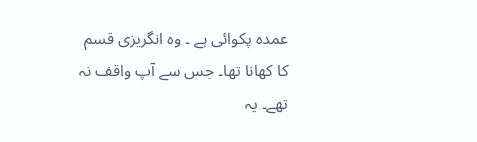عمدہ پکوائی ہے ۔ وہ انگریزی قسم کا کھانا تھا۔ جس سے آپ واقف نہ تھے۔ یہ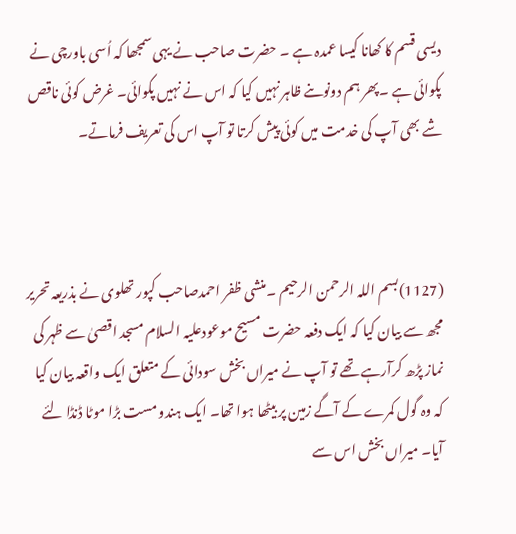دیسی قسم کا کھانا کیسا عمدہ ہے ۔ حضرت صاحب نے یہی سمجھا کہ اُسی باورچی نے پکوائی ہے ۔پھر ہم دونوںنے ظاہر نہیں کیا کہ اس نے نہیں پکوائی۔ غرض کوئی ناقص شے بھی آپ کی خدمت میں کوئی پیش کرتا تو آپ اس کی تعریف فرماتے۔



(1127)بسم اللہ الرحمن الرحیم ۔منشی ظفر احمدصاحب کپور تھلوی نے بذریعہ تحریر مجھ سے بیان کیا کہ ایک دفعہ حضرت مسیح موعودعلیہ السلام مسجد اقصیٰ سے ظہر کی نماز پڑھ کرآرہے تھے تو آپ نے میراں بخش سودائی کے متعلق ایک واقعہ بیان کیا کہ وہ گول کمرے کے آگے زمین پر بیٹھا ہوا تھا۔ ایک ہندو مست بڑا موٹا ڈنڈا لئے آیا۔ میراں بخش اس سے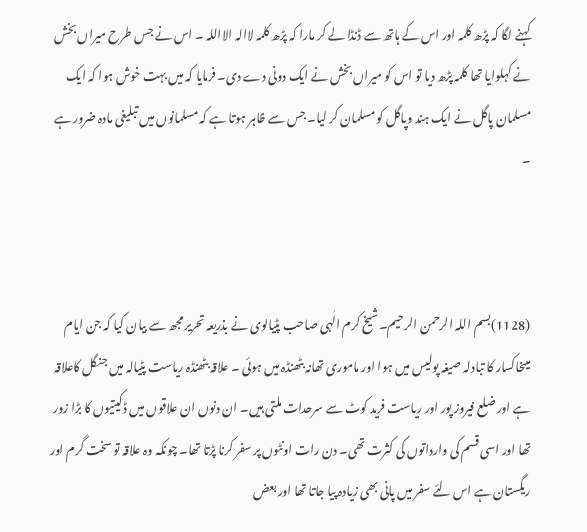کہنے لگا کہ پڑھ کلمہ اور اس کے ہاتھ سے ڈنڈا لے کر مارا کہ پڑھ کلمہ لاالہ الااللہ ۔ اس نے جس طرح میراں بخش نے کہلوایا تھا کلمہ پڑھ دیا تو اس کو میراں بخش نے ایک دونی دے دی۔ فرمایا کہ میں بہت خوش ہوا کہ ایک مسلمان پاگل نے ایک ہند وپاگل کو مسلمان کر لیا۔ جس سے ظاہر ہوتا ہے کہ مسلمانوں میں تبلیغی مادہ ضرور ہے ۔



(1128)بسم اللہ الرحمن الرحیم۔شیخ کرم الٰہی صاحب پٹیالوی نے بذریعہ تحریر مجھ سے بیان کیا کہ جن ایام میںخاکسار کا تبادلہ صیغہ پولیس میں ہوا اور ماموری تھانہ بٹھنڈہ میں ہوئی ۔ علاقہ بٹھنڈہ ریاست پٹیالہ میں جنگل کاعلاقہ ہے اور ضلع فیروز پور اور ریاست فرید کوٹ سے سرحدات ملتی ہیں۔ ان دنوں ان علاقوں میں ڈکیتیوں کا بڑا زور تھا اور اسی قسم کی وارداتوں کی کثرت تھی۔ دن رات اونٹوں پر سفر کرنا پڑتا تھا۔ چونکہ وہ علاقہ تو سخت گرم اور ریگستان ہے اس لئے سفر میں پانی بھی زیادہ پیا جاتا تھا اور بعض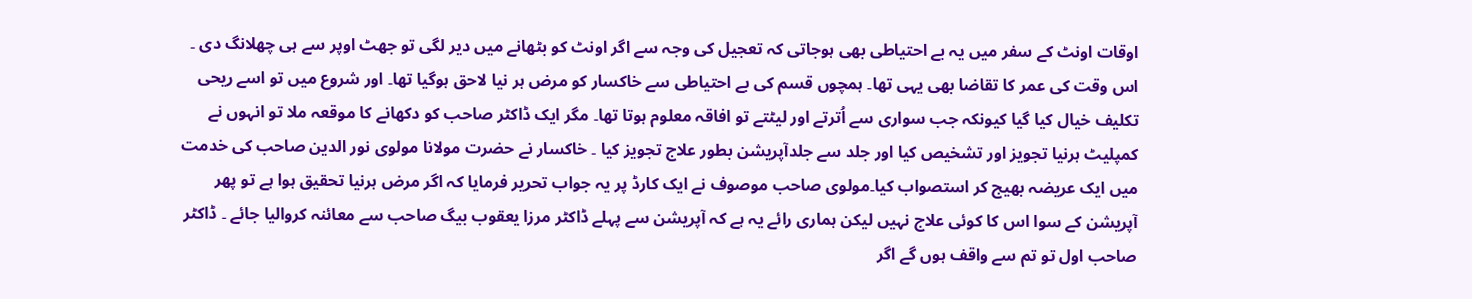اوقات اونٹ کے سفر میں یہ بے احتیاطی بھی ہوجاتی کہ تعجیل کی وجہ سے اگر اونٹ کو بٹھانے میں دیر لگی تو جھٹ اوپر سے ہی چھلانگ دی ۔ اس وقت کی عمر کا تقاضا بھی یہی تھا۔ ہمچوں قسم کی بے احتیاطی سے خاکسار کو مرض ہر نیا لاحق ہوگیا تھا۔ اور شروع میں تو اسے ریحی تکلیف خیال کیا گیا کیونکہ جب سواری سے اُترتے اور لیٹتے تو افاقہ معلوم ہوتا تھا۔ مگر ایک ڈاکٹر صاحب کو دکھانے کا موقعہ ملا تو انہوں نے کمپلیٹ ہرنیا تجویز اور تشخیص کیا اور جلد سے جلدآپریشن بطور علاج تجویز کیا ۔ خاکسار نے حضرت مولانا مولوی نور الدین صاحب کی خدمت میں ایک عریضہ بھیج کر استصواب کیا۔مولوی صاحب موصوف نے ایک کارڈ پر یہ جواب تحریر فرمایا کہ اگر مرض ہرنیا تحقیق ہوا ہے تو پھر آپریشن کے سوا اس کا کوئی علاج نہیں لیکن ہماری رائے یہ ہے کہ آپریشن سے پہلے ڈاکٹر مرزا یعقوب بیگ صاحب سے معائنہ کروالیا جائے ۔ ڈاکٹر صاحب اول تو تم سے واقف ہوں گے اگر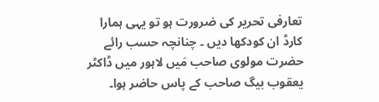تعارفی تحریر کی ضرورت ہو تو یہی ہمارا کارڈ ان کودکھا دیں ۔ چنانچہ حسب رائے حضرت مولوی صاحب مَیں لاہور میں ڈاکٹر یعقوب بیگ صاحب کے پاس حاضر ہوا۔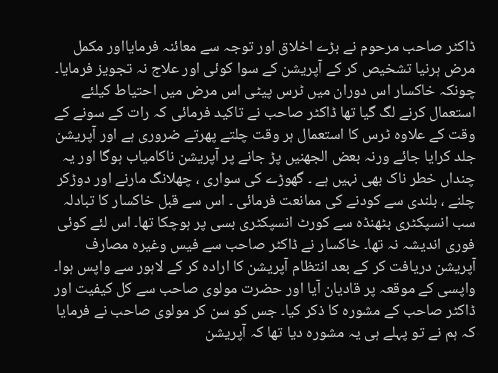ڈاکٹر صاحب مرحوم نے بڑے اخلاق اور توجہ سے معائنہ فرمایااور مکمل مرض ہرنیا تشخیص کر کے آپریشن کے سوا کوئی اور علاج نہ تجویز فرمایا۔ چونکہ خاکسار اس دوران میں ٹرس پیٹی اس مرض میں احتیاط کیلئے استعمال کرنے لگ گیا تھا ڈاکٹر صاحب نے تاکید فرمائی کہ رات کے سونے کے وقت کے علاوہ ٹرس کا استعمال ہر وقت چلتے پھرتے ضروری ہے اور آپریشن جلد کرایا جائے ورنہ بعض الجھنیں پڑ جانے پر آپریشن ناکامیاب ہوگا اور یہ چنداں خطر ناک بھی نہیں ہے ۔ گھوڑے کی سواری ، چھلانگ مارنے اور دوڑکر چلنے ، بلندی سے کودنے کی ممانعت فرمائی ۔ اس سے قبل خاکسار کا تبادلہ سب انسپکٹری بٹھنڈہ سے کورٹ انسپکٹری بسی پر ہوچکا تھا۔ اس لئے کوئی فوری اندیشہ نہ تھا۔ خاکسار نے ڈاکٹر صاحب سے فیس وغیرہ مصارف آپریشن دریافت کر کے بعد انتظام آپریشن کا ارادہ کر کے لاہور سے واپس ہوا۔ واپسی کے موقعہ پر قادیان آیا اور حضرت مولوی صاحب سے کل کیفیت اور ڈاکٹر صاحب کے مشورہ کا ذکر کیا۔ جس کو سن کر مولوی صاحب نے فرمایا کہ ہم نے تو پہلے ہی یہ مشورہ دیا تھا کہ آپریشن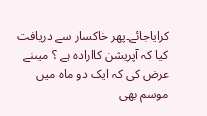کرایاجائے۔پھر خاکسار سے دریافت کیا کہ آپریشن کاارادہ ہے ؟ میںنے عرض کی کہ ایک دو ماہ میں موسم بھی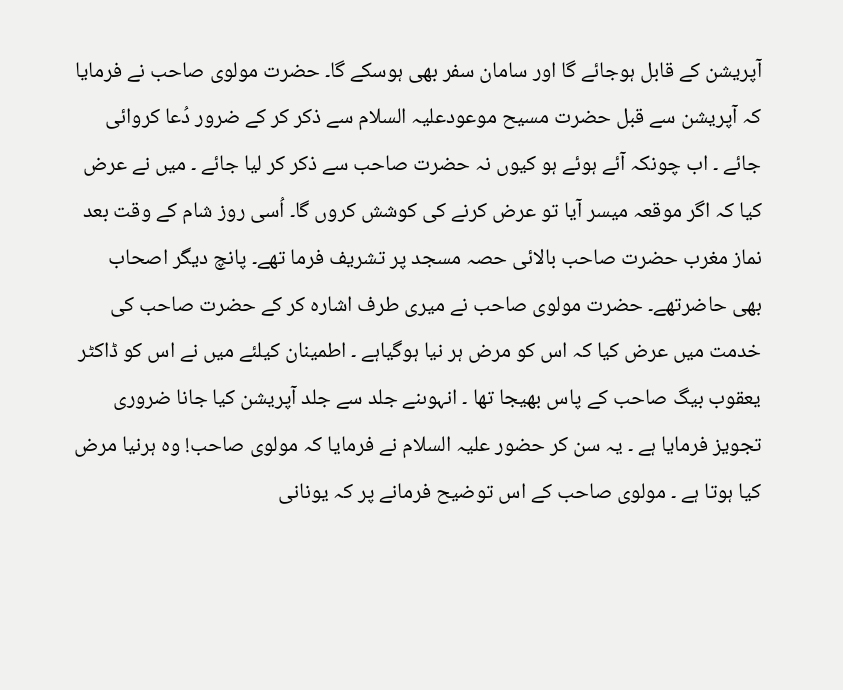آپریشن کے قابل ہوجائے گا اور سامان سفر بھی ہوسکے گا۔ حضرت مولوی صاحب نے فرمایا کہ آپریشن سے قبل حضرت مسیح موعودعلیہ السلام سے ذکر کر کے ضرور دُعا کروائی جائے ۔ اب چونکہ آئے ہوئے ہو کیوں نہ حضرت صاحب سے ذکر کر لیا جائے ۔ میں نے عرض کیا کہ اگر موقعہ میسر آیا تو عرض کرنے کی کوشش کروں گا۔ اُسی روز شام کے وقت بعد نماز مغرب حضرت صاحب بالائی حصہ مسجد پر تشریف فرما تھے۔ پانچ دیگر اصحاب بھی حاضرتھے۔ حضرت مولوی صاحب نے میری طرف اشارہ کر کے حضرت صاحب کی خدمت میں عرض کیا کہ اس کو مرض ہر نیا ہوگیاہے ۔ اطمینان کیلئے میں نے اس کو ڈاکٹر یعقوب بیگ صاحب کے پاس بھیجا تھا ۔ انہوںنے جلد سے جلد آپریشن کیا جانا ضروری تجویز فرمایا ہے ۔ یہ سن کر حضور علیہ السلام نے فرمایا کہ مولوی صاحب! وہ ہرنیا مرض کیا ہوتا ہے ۔ مولوی صاحب کے اس توضیح فرمانے پر کہ یونانی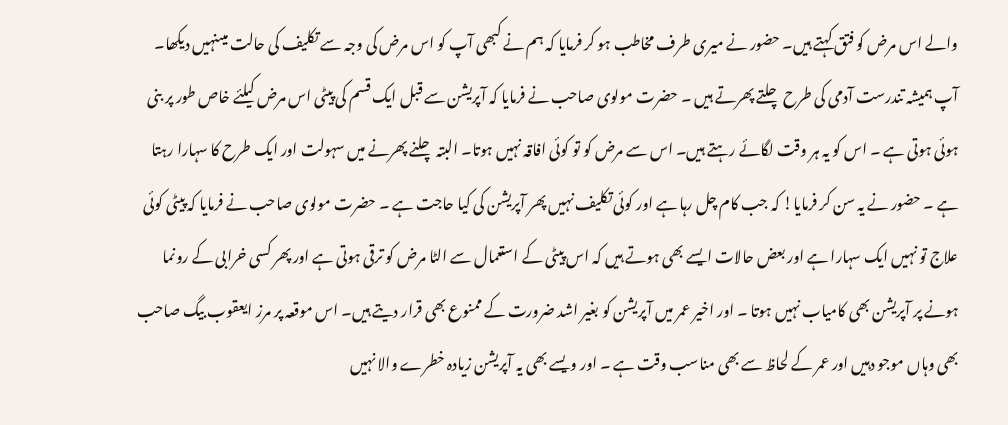والے اس مرض کو فتق کہتے ہیں۔ حضور نے میری طرف مخاطب ہو کر فرمایا کہ ہم نے کبھی آپ کو اس مرض کی وجہ سے تکلیف کی حالت میںنہیں دیکھا۔ آپ ہمیشہ تندرست آدمی کی طرح چلتے پھرتے ہیں ۔ حضرت مولوی صاحب نے فرمایا کہ آپریشن سے قبل ایک قسم کی پیٹی اس مرض کیلئے خاص طور پر بنی ہوئی ہوتی ہے ۔ اس کو یہ ہر وقت لگائے رہتے ہیں۔ اس سے مرض کو تو کوئی افاقہ نہیں ہوتا۔ البتہ چلنے پھرنے میں سہولت اور ایک طرح کا سہارا رہتا ہے ۔ حضور نے یہ سن کر فرمایا! کہ جب کام چل رہا ہے اور کوئی تکلیف نہیں پھر آپریشن کی کیا حاجت ہے ۔ حضرت مولوی صاحب نے فرمایا کہ پیٹی کوئی علاج تو نہیں ایک سہارا ہے اور بعض حالات ایسے بھی ہوتے ہیں کہ اس پیٹی کے استعمال سے الٹا مرض کو ترقی ہوتی ہے اور پھر کسی خرابی کے رونما ہونے پر آپریشن بھی کامیاب نہیں ہوتا ۔ اور اخیر عمر میں آپریشن کو بغیر اشد ضرورت کے ممنوع بھی قرار دیتے ہیں۔ اس موقعہ پر مرز ایعقوب بیگ صاحب بھی وہاں موجو دہیں اور عمر کے لحاظ سے بھی مناسب وقت ہے ۔ اور ویسے بھی یہ آپریشن زیادہ خطرے والا نہیں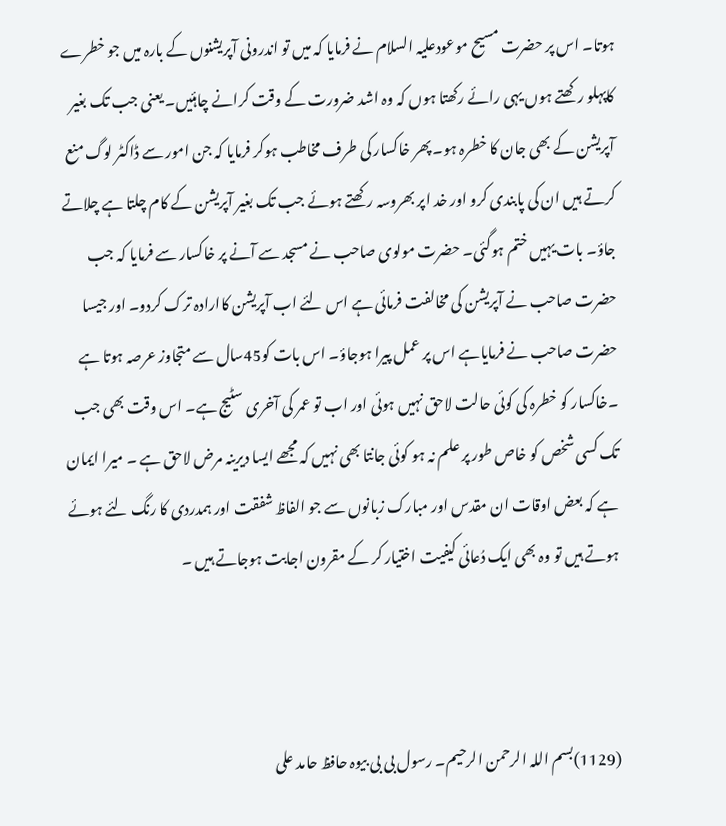ہوتا۔ اس پر حضرت مسیح موعودعلیہ السلام نے فرمایا کہ میں تو اندرونی آپریشنوں کے بارہ میں جو خطرے کاپہلو رکھتے ہوں یہی رائے رکھتا ہوں کہ وہ اشد ضرورت کے وقت کرانے چاہئیں۔ یعنی جب تک بغیر آپریشن کے بھی جان کا خطرہ ہو۔ پھر خاکسار کی طرف مخاطب ہوکر فرمایا کہ جن امور سے ڈاکٹر لوگ منع کرتے ہیں ان کی پابندی کرو اور خد اپر بھروسہ رکھتے ہوئے جب تک بغیر آپریشن کے کام چلتا ہے چلاتے جاؤ۔ بات یہیں ختم ہوگئی۔ حضرت مولوی صاحب نے مسجد سے آنے پر خاکسار سے فرمایا کہ جب حضرت صاحب نے آپریشن کی مخالفت فرمائی ہے اس لئے اب آپریشن کاارادہ ترک کردو۔ اور جیسا حضرت صاحب نے فرمایاہے اس پر عمل پیرا ہوجاؤ۔ اس بات کو45سال سے متجاوز عرصہ ہوتا ہے ۔خاکسار کو خطرہ کی کوئی حالت لاحق نہیں ہوئی اور اب تو عمر کی آخری سٹیج ہے۔ اس وقت بھی جب تک کسی شخص کو خاص طور پر علم نہ ہو کوئی جانتا بھی نہیں کہ مجھے ایسا دیرینہ مرض لاحق ہے ۔ میرا ایمان ہے کہ بعض اوقات ان مقدس اور مبارک زبانوں سے جو الفاظ شفقت اور ہمدردی کا رنگ لئے ہوئے ہوتے ہیں تو وہ بھی ایک دُعائی کیفیت اختیار کر کے مقرون اجابت ہوجاتے ہیں ۔



(1129)بسم اللہ الرحمن الرحیم۔ رسول بی بی بیوہ حافظ حامد علی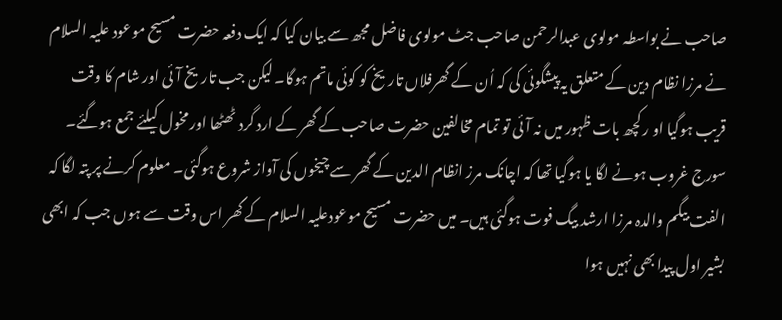صاحب نے بواسطہ مولوی عبدالرحمن صاحب جٹ مولوی فاضل مجھ سے بیان کیا کہ ایک دفعہ حضرت مسیح موعود علیہ السلام نے مرزا نظام دین کے متعلق یہ پیشگوئی کی کہ اُن کے گھرفلاں تاریخ کو کوئی ماتم ہوگا۔ لیکن جب تاریخ آئی اور شام کا وقت قریب ہوگیا او ر کچھ بات ظہور میں نہ آئی تو تمام مخالفین حضرت صاحب کے گھر کے ارد گرد ٹھٹھا اور مخول کیلئے جمع ہوگئے۔ سورج غروب ہونے لگا یا ہوگیا تھا کہ اچانک مرز انظام الدین کے گھر سے چیخوں کی آواز شروع ہوگئی۔ معلوم کرنے پر پتہ لگا کہ الفت بیگم والدہ مرزا ارشد بیگ فوت ہوگئی ہیں۔ میں حضرت مسیح موعودعلیہ السلام کے گھر اس وقت سے ہوں جب کہ ابھی بشیر اول پیدا بھی نہیں ہوا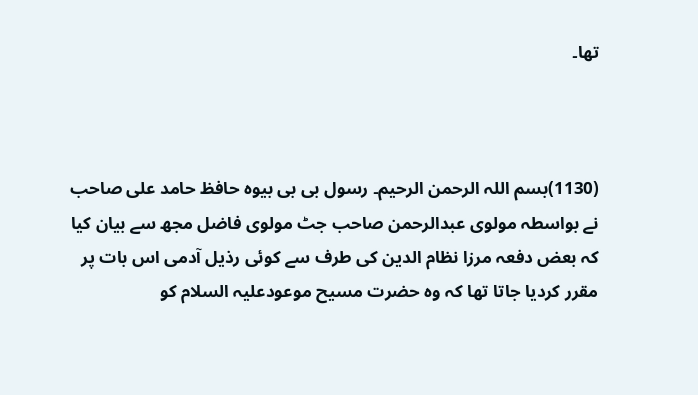تھا۔



(1130)بسم اللہ الرحمن الرحیم۔ رسول بی بی بیوہ حافظ حامد علی صاحب نے بواسطہ مولوی عبدالرحمن صاحب جٹ مولوی فاضل مجھ سے بیان کیا کہ بعض دفعہ مرزا نظام الدین کی طرف سے کوئی رذیل آدمی اس بات پر مقرر کردیا جاتا تھا کہ وہ حضرت مسیح موعودعلیہ السلام کو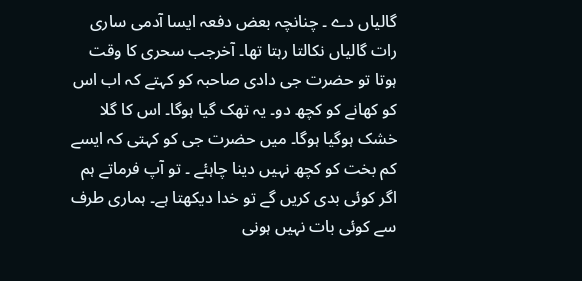گالیاں دے ۔ چنانچہ بعض دفعہ ایسا آدمی ساری رات گالیاں نکالتا رہتا تھا۔ آخرجب سحری کا وقت ہوتا تو حضرت جی دادی صاحبہ کو کہتے کہ اب اس کو کھانے کو کچھ دو۔ یہ تھک گیا ہوگا۔ اس کا گلا خشک ہوگیا ہوگا۔ میں حضرت جی کو کہتی کہ ایسے کم بخت کو کچھ نہیں دینا چاہئے ۔ تو آپ فرماتے ہم اگر کوئی بدی کریں گے تو خدا دیکھتا ہے۔ ہماری طرف سے کوئی بات نہیں ہونی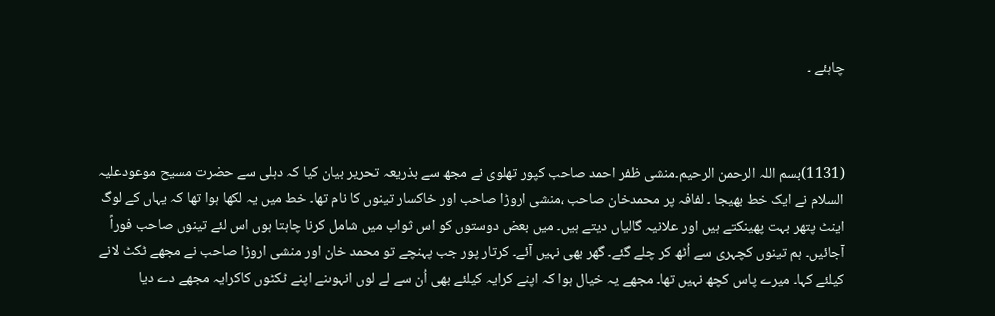چاہئے ۔



(1131)بسم اللہ الرحمن الرحیم۔منشی ظفر احمد صاحب کپور تھلوی نے مجھ سے بذریعہ تحریر بیان کیا کہ دہلی سے حضرت مسیح موعودعلیہ السلام نے ایک خط بھیجا ۔ لفافہ پر محمدخان صاحب ،منشی اروڑا صاحب اور خاکسار تینوں کا نام تھا۔ خط میں یہ لکھا ہوا تھا کہ یہاں کے لوگ اینٹ پتھر بہت پھینکتے ہیں اور علانیہ گالیاں دیتے ہیں۔ میں بعض دوستوں کو اس ثواب میں شامل کرنا چاہتا ہوں اس لئے تینوں صاحب فوراً آجائیں۔ ہم تینوں کچہری سے اُٹھ کر چلے گئے۔ گھر بھی نہیں آئے۔ کرتار پور جب پہنچے تو محمد خان اور منشی اروڑا صاحب نے مجھے ٹکٹ لانے کیلئے کہا۔ میرے پاس کچھ نہیں تھا۔ مجھے یہ خیال ہوا کہ اپنے کرایہ کیلئے بھی اُن سے لے لوں انہوںنے اپنے ٹکٹوں کاکرایہ مجھے دے دیا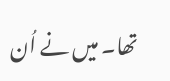تھا۔ میں نے اُن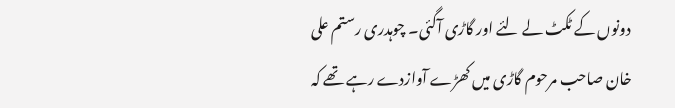دونوں کے ٹکٹ لے لئے اور گاڑی آگئی۔ چوہدری رستم علی خان صاحب مرحوم گاڑی میں کھڑے آوازدے رہے تھے کہ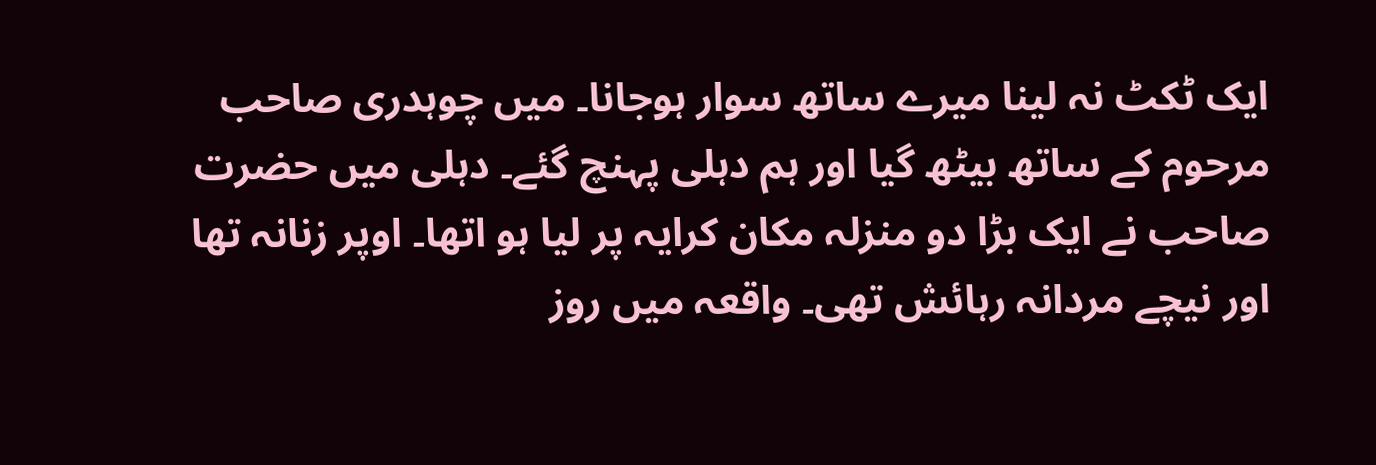ایک ٹکٹ نہ لینا میرے ساتھ سوار ہوجانا۔ میں چوہدری صاحب مرحوم کے ساتھ بیٹھ گیا اور ہم دہلی پہنچ گئے۔ دہلی میں حضرت صاحب نے ایک بڑا دو منزلہ مکان کرایہ پر لیا ہو اتھا۔ اوپر زنانہ تھا اور نیچے مردانہ رہائش تھی۔ واقعہ میں روز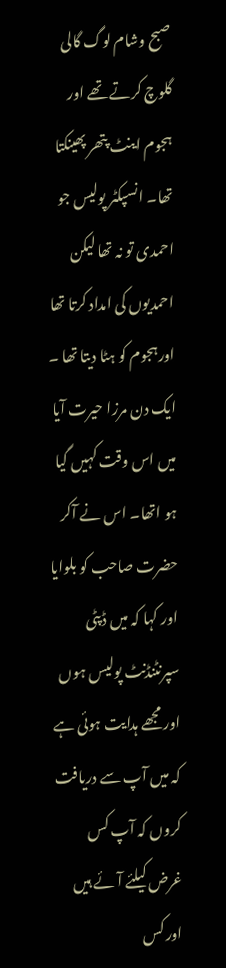صبح وشام لوگ گالی گلوچ کرتے تھے اور ہجوم اینٹ پتھر پھینکتا تھا۔ انسپکٹر پولیس جو احمدی تو نہ تھا لیکن احمدیوں کی امداد کرتا تھا اورہجوم کو ہٹا دیتا تھا ۔ ایک دن مرزا حیرت آیا میں اس وقت کہیں گیا ہو اتھا۔ اس نے آکر حضرت صاحب کو بلوایا اور کہا کہ میں ڈپٹی سپرنٹنڈنٹ پولیس ہوں اور مجھے ہدایت ہوئی ہے کہ میں آپ سے دریافت کروں کہ آپ کس غرض کیلئے آئے ہیں اور کس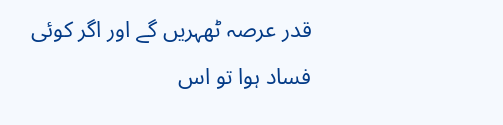قدر عرصہ ٹھہریں گے اور اگر کوئی فساد ہوا تو اس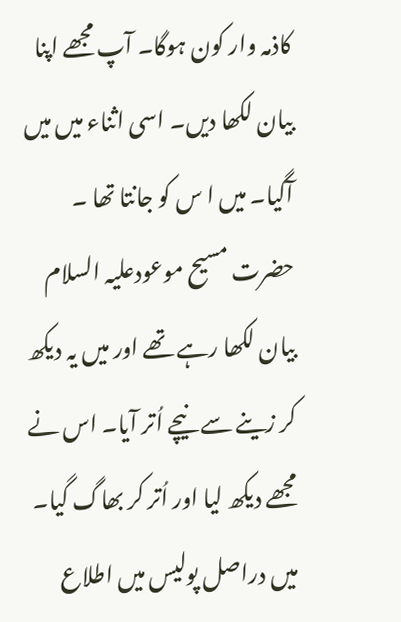کاذمہ وار کون ہوگا۔ آپ مجھے اپنا بیان لکھا دیں۔ اسی اثناء میں میں آگیا۔ میں ا س کو جانتا تھا ۔ حضرت مسیح موعودعلیہ السلام بیان لکھا رہے تھے اور میں یہ دیکھ کر زینے سے نیچے اُتر آیا۔ اس نے مجھے دیکھ لیا اور اُتر کر بھاگ گیا۔ میں دراصل پولیس میں اطلاع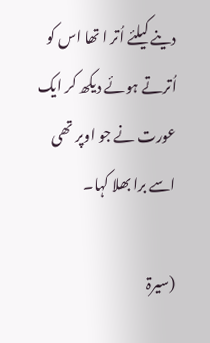دینے کیلئے اُتر ا تھا اس کو اُترتے ہوئے دیکھ کر ایک عورت نے جو اوپر تھی اسے برا بھلا کہا۔

(سیرۃ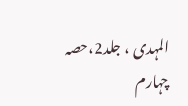المہدی ، جلد2،حصہ چہارم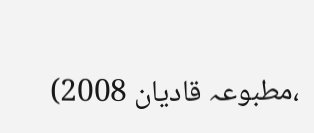،مطبوعہ قادیان 2008)